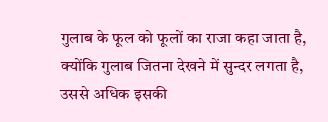गुलाब के फूल को फूलों का राजा कहा जाता है, क्योंकि गुलाब जितना देखने में सुन्दर लगता है, उससे अधिक इसकी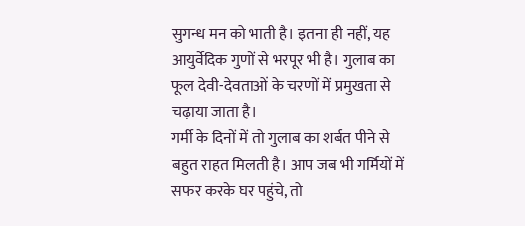सुगन्ध मन को भाती है। इतना ही नहीं, यह आयुर्वेदिक गुणों से भरपूर भी है। गुलाब का फूल देवी-देवताओं के चरणों में प्रमुखता से चढ़ाया जाता है।
गर्मी के दिनों में तो गुलाब का शर्बत पीने से बहुत राहत मिलती है। आप जब भी गर्मियों में सफर करके घर पहुंचे, तो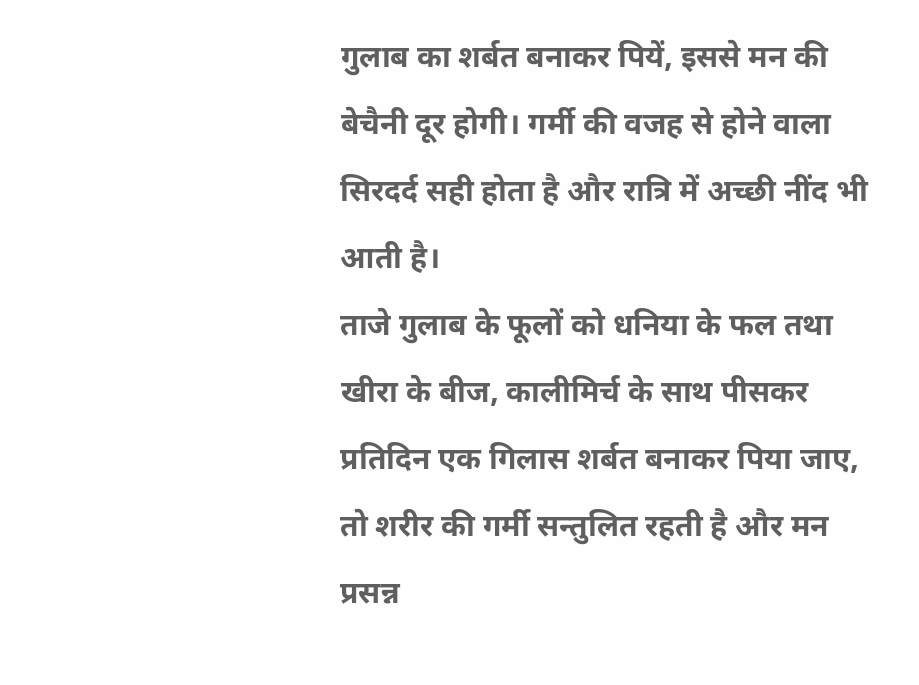गुलाब का शर्बत बनाकर पियें, इससे मन की बेचैनी दूर होगी। गर्मी की वजह से होने वाला सिरदर्द सही होता है और रात्रि में अच्छी नींद भी आती है।
ताजे गुलाब के फूलों को धनिया के फल तथा खीरा के बीज, कालीमिर्च के साथ पीसकर प्रतिदिन एक गिलास शर्बत बनाकर पिया जाए, तो शरीर की गर्मी सन्तुलित रहती है और मन प्रसन्न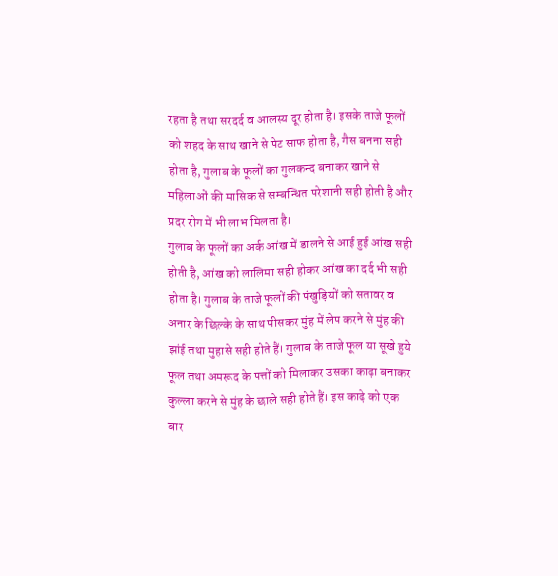रहता है तथा सरदर्द व आलस्य दूर होता है। इसके ताजे फूलों को शहद के साथ खाने से पेट साफ होता है, गैस बनना सही होता है, गुलाब के फूलों का गुलकन्द बनाकर खाने से महिलाओं की मासिक से सम्बन्धित परेशानी सही होती है और प्रदर रोग में भी लाभ मिलता है।
गुलाब के फूलों का अर्क आंख में डालने से आई हुई आंख सही होती है, आंख को लालिमा सही होकर आंख का दर्द भी सही होता है। गुलाब के ताजे फूलों की पंखुड़ियों को सतावर व अनार के छिल्के के साथ पीसकर मुंह में लेप करने से मुंह की झांई तथा मुहासे सही होते हैं। गुलाब के ताजे फूल या सूखे हुये फूल तथा अमरूद के पत्तों को मिलाकर उसका काढ़ा बनाकर कुल्ला करने से मुंह के छाले सही होते हैं। इस काढ़े को एक बार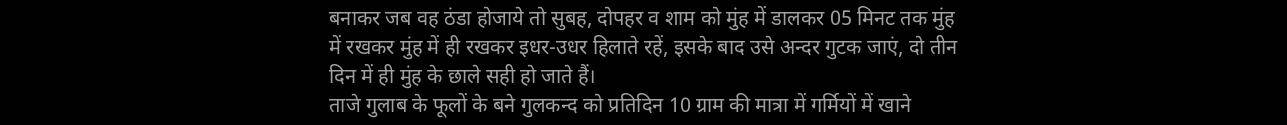बनाकर जब वह ठंडा होजाये तो सुबह, दोपहर व शाम को मुंह में डालकर 05 मिनट तक मुंह में रखकर मुंह में ही रखकर इधर-उधर हिलाते रहें, इसके बाद उसे अन्दर गुटक जाएं, दो तीन दिन में ही मुंह के छाले सही हो जाते हैं।
ताजे गुलाब के फूलों के बने गुलकन्द को प्रतिदिन 10 ग्राम की मात्रा में गर्मियों में खाने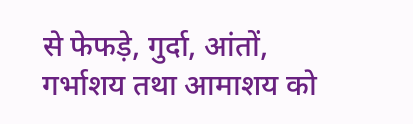से फेफड़े, गुर्दा, आंतों, गर्भाशय तथा आमाशय को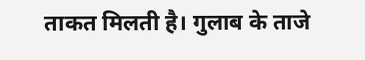ताकत मिलती है। गुलाब के ताजे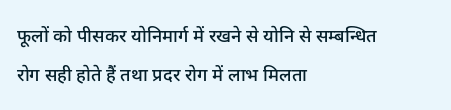फूलों को पीसकर योनिमार्ग में रखने से योनि से सम्बन्धित रोग सही होते हैं तथा प्रदर रोग में लाभ मिलता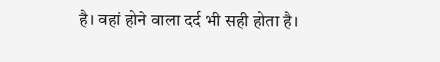है। वहां होने वाला दर्द भी सही होता है।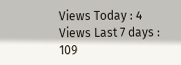Views Today : 4
Views Last 7 days : 109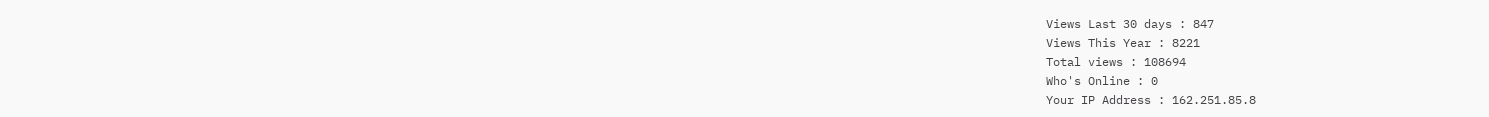Views Last 30 days : 847
Views This Year : 8221
Total views : 108694
Who's Online : 0
Your IP Address : 162.251.85.8